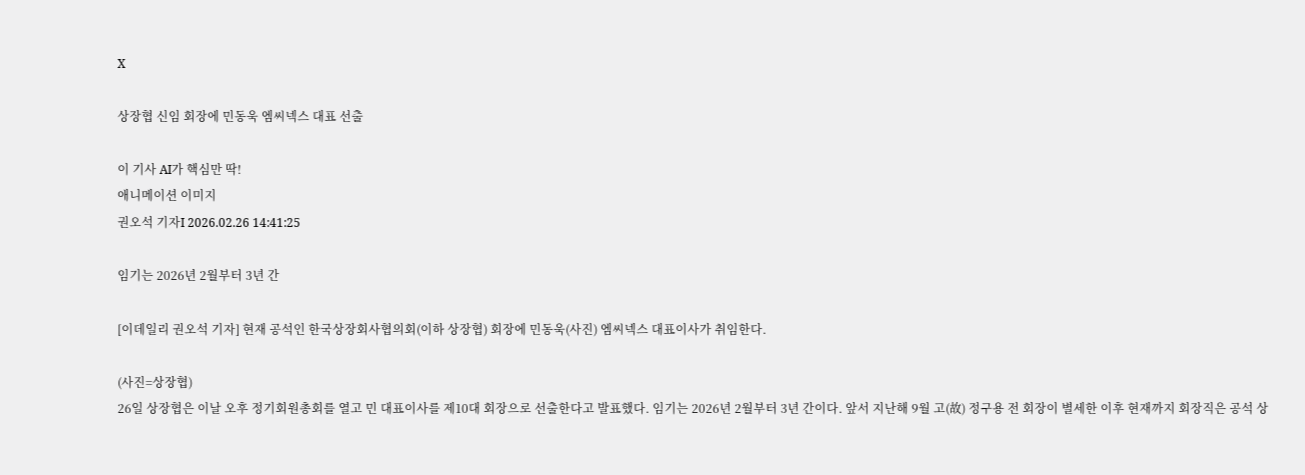X

상장협 신임 회장에 민동욱 엠씨넥스 대표 선출

이 기사 AI가 핵심만 딱!
애니메이션 이미지
권오석 기자I 2026.02.26 14:41:25

임기는 2026년 2월부터 3년 간

[이데일리 권오석 기자] 현재 공석인 한국상장회사협의회(이하 상장협) 회장에 민동욱(사진) 엠씨넥스 대표이사가 취임한다.

(사진=상장협)
26일 상장협은 이날 오후 정기회원총회를 열고 민 대표이사를 제10대 회장으로 선출한다고 발표했다. 임기는 2026년 2월부터 3년 간이다. 앞서 지난해 9월 고(故) 정구용 전 회장이 별세한 이후 현재까지 회장직은 공석 상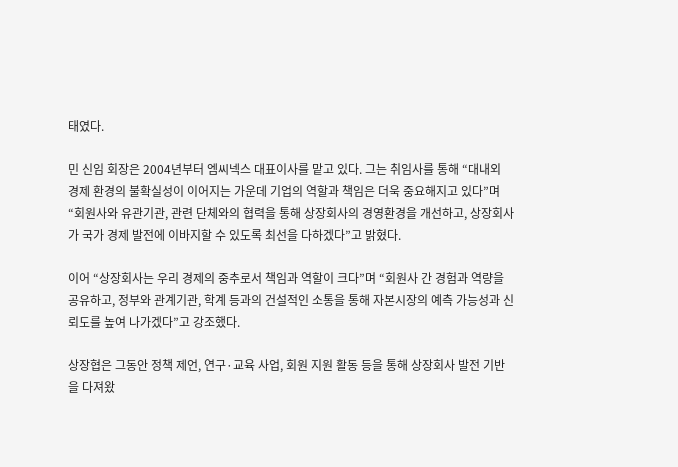태였다.

민 신임 회장은 2004년부터 엠씨넥스 대표이사를 맡고 있다. 그는 취임사를 통해 “대내외 경제 환경의 불확실성이 이어지는 가운데 기업의 역할과 책임은 더욱 중요해지고 있다”며 “회원사와 유관기관, 관련 단체와의 협력을 통해 상장회사의 경영환경을 개선하고, 상장회사가 국가 경제 발전에 이바지할 수 있도록 최선을 다하겠다”고 밝혔다.

이어 “상장회사는 우리 경제의 중추로서 책임과 역할이 크다”며 “회원사 간 경험과 역량을 공유하고, 정부와 관계기관, 학계 등과의 건설적인 소통을 통해 자본시장의 예측 가능성과 신뢰도를 높여 나가겠다”고 강조했다.

상장협은 그동안 정책 제언, 연구·교육 사업, 회원 지원 활동 등을 통해 상장회사 발전 기반을 다져왔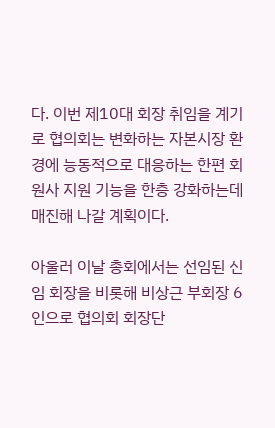다. 이번 제10대 회장 취임을 계기로 협의회는 변화하는 자본시장 환경에 능동적으로 대응하는 한편 회원사 지원 기능을 한층 강화하는데 매진해 나갈 계획이다.

아울러 이날 총회에서는 선임된 신임 회장을 비롯해 비상근 부회장 6인으로 협의회 회장단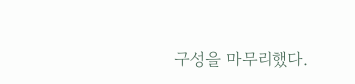구성을 마무리했다.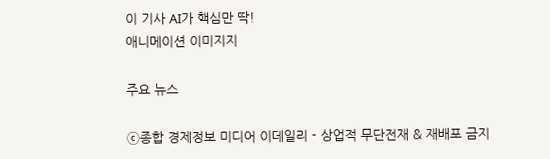이 기사 AI가 핵심만 딱!
애니메이션 이미지지

주요 뉴스

ⓒ종합 경제정보 미디어 이데일리 - 상업적 무단전재 & 재배포 금지